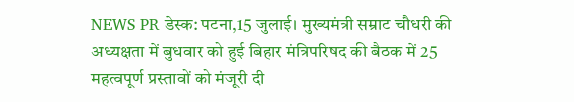NEWS PR डेस्क: पटना,15 जुलाई। मुख्यमंत्री सम्राट चौधरी की अध्यक्षता में बुधवार को हुई बिहार मंत्रिपरिषद की बैठक में 25 महत्वपूर्ण प्रस्तावों को मंजूरी दी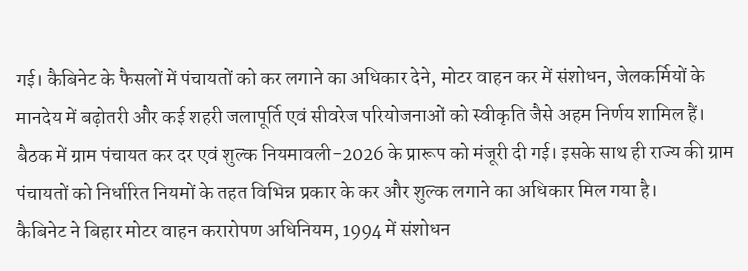गई। कैबिनेट के फैसलों में पंचायतों को कर लगाने का अधिकार देने, मोटर वाहन कर में संशोधन, जेलकर्मियों के मानदेय में बढ़ोतरी और कई शहरी जलापूर्ति एवं सीवरेज परियोजनाओं को स्वीकृति जैसे अहम निर्णय शामिल हैं।
बैठक में ग्राम पंचायत कर दर एवं शुल्क नियमावली-2026 के प्रारूप को मंजूरी दी गई। इसके साथ ही राज्य की ग्राम पंचायतों को निर्धारित नियमों के तहत विभिन्न प्रकार के कर और शुल्क लगाने का अधिकार मिल गया है।
कैबिनेट ने बिहार मोटर वाहन करारोपण अधिनियम, 1994 में संशोधन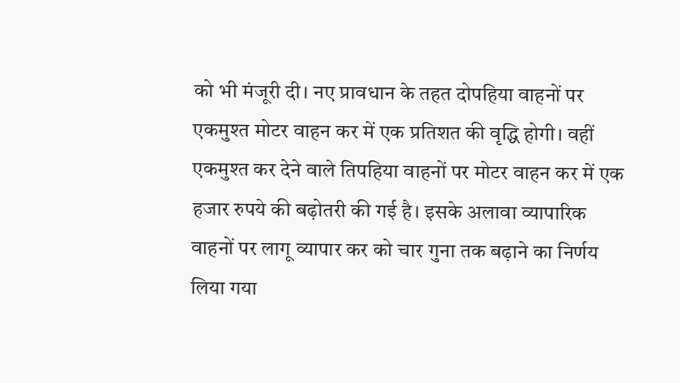को भी मंजूरी दी। नए प्रावधान के तहत दोपहिया वाहनों पर एकमुश्त मोटर वाहन कर में एक प्रतिशत की वृद्धि होगी। वहीं एकमुश्त कर देने वाले तिपहिया वाहनों पर मोटर वाहन कर में एक हजार रुपये की बढ़ोतरी की गई है। इसके अलावा व्यापारिक वाहनों पर लागू व्यापार कर को चार गुना तक बढ़ाने का निर्णय लिया गया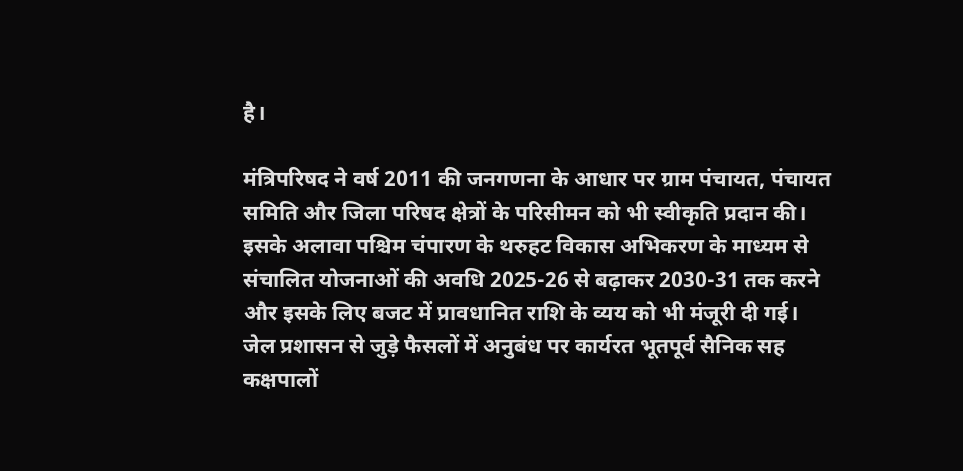है।

मंत्रिपरिषद ने वर्ष 2011 की जनगणना के आधार पर ग्राम पंचायत, पंचायत समिति और जिला परिषद क्षेत्रों के परिसीमन को भी स्वीकृति प्रदान की। इसके अलावा पश्चिम चंपारण के थरुहट विकास अभिकरण के माध्यम से संचालित योजनाओं की अवधि 2025-26 से बढ़ाकर 2030-31 तक करने और इसके लिए बजट में प्रावधानित राशि के व्यय को भी मंजूरी दी गई।
जेल प्रशासन से जुड़े फैसलों में अनुबंध पर कार्यरत भूतपूर्व सैनिक सह कक्षपालों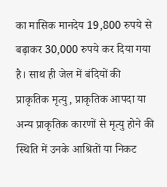का मासिक मानदेय 19,800 रुपये से बढ़ाकर 30,000 रुपये कर दिया गया है। साथ ही जेल में बंदियों की प्राकृतिक मृत्यु, प्राकृतिक आपदा या अन्य प्राकृतिक कारणों से मृत्यु होने की स्थिति में उनके आश्रितों या निकट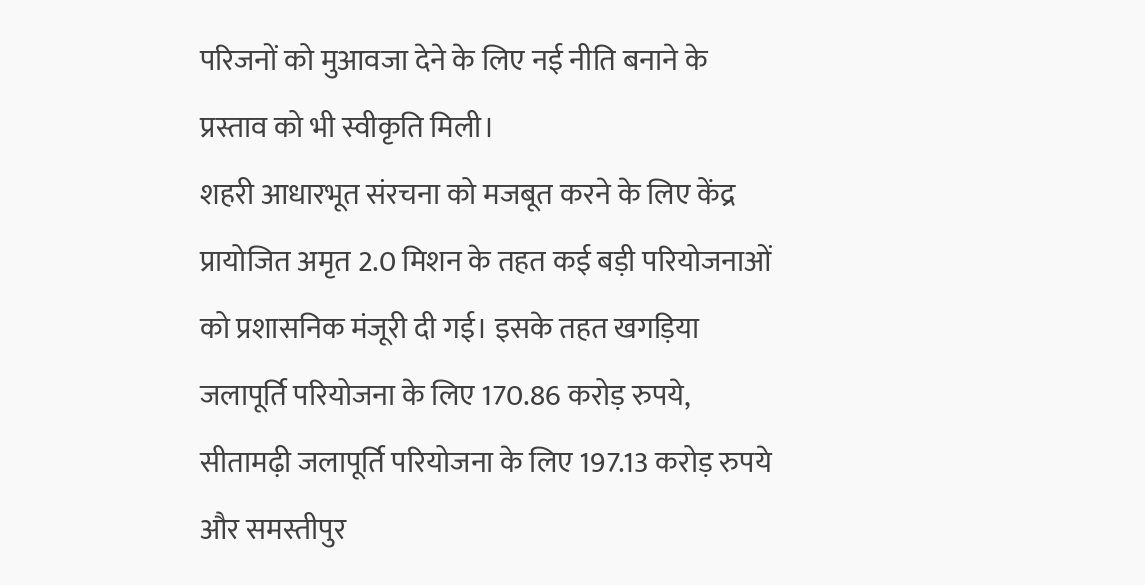परिजनों को मुआवजा देने के लिए नई नीति बनाने के प्रस्ताव को भी स्वीकृति मिली।
शहरी आधारभूत संरचना को मजबूत करने के लिए केंद्र प्रायोजित अमृत 2.0 मिशन के तहत कई बड़ी परियोजनाओं को प्रशासनिक मंजूरी दी गई। इसके तहत खगड़िया जलापूर्ति परियोजना के लिए 170.86 करोड़ रुपये, सीतामढ़ी जलापूर्ति परियोजना के लिए 197.13 करोड़ रुपये और समस्तीपुर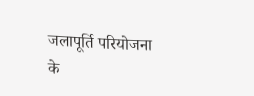जलापूर्ति परियोजना के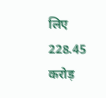लिए 228.45 करोड़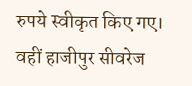रुपये स्वीकृत किए गए। वहीं हाजीपुर सीवरेज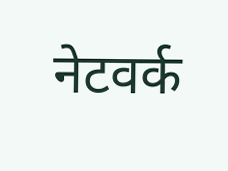नेटवर्क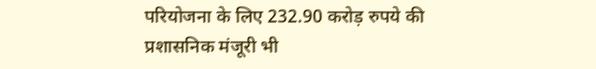परियोजना के लिए 232.90 करोड़ रुपये की प्रशासनिक मंजूरी भी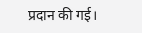प्रदान की गई।